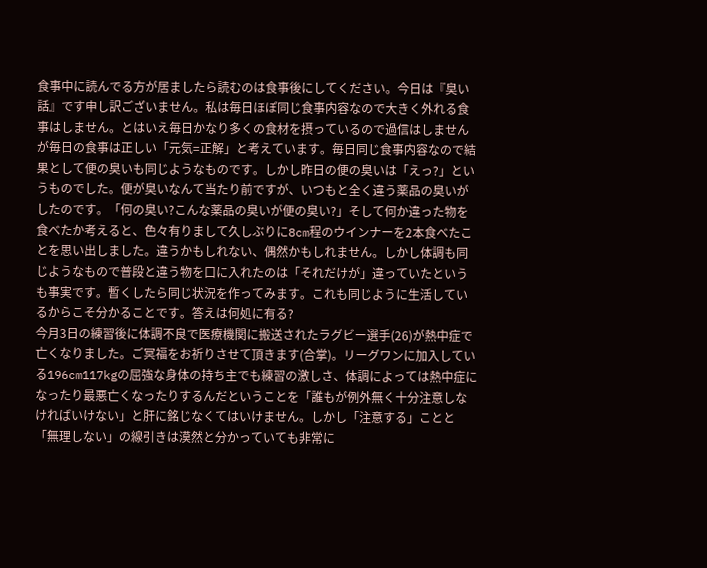食事中に読んでる方が居ましたら読むのは食事後にしてください。今日は『臭い話』です申し訳ございません。私は毎日ほぽ同じ食事内容なので大きく外れる食事はしません。とはいえ毎日かなり多くの食材を摂っているので過信はしませんが毎日の食事は正しい「元気=正解」と考えています。毎日同じ食事内容なので結果として便の臭いも同じようなものです。しかし昨日の便の臭いは「えっ?」というものでした。便が臭いなんて当たり前ですが、いつもと全く違う薬品の臭いがしたのです。「何の臭い?こんな薬品の臭いが便の臭い?」そして何か違った物を食べたか考えると、色々有りまして久しぶりに8cm程のウインナーを2本食べたことを思い出しました。違うかもしれない、偶然かもしれません。しかし体調も同じようなもので普段と違う物を口に入れたのは「それだけが」違っていたというも事実です。暫くしたら同じ状況を作ってみます。これも同じように生活しているからこそ分かることです。答えは何処に有る?
今月3日の練習後に体調不良で医療機関に搬送されたラグビー選手(26)が熱中症で亡くなりました。ご冥福をお祈りさせて頂きます(合掌)。リーグワンに加入している196cm117kgの屈強な身体の持ち主でも練習の激しさ、体調によっては熱中症になったり最悪亡くなったりするんだということを「誰もが例外無く十分注意しなければいけない」と肝に銘じなくてはいけません。しかし「注意する」ことと「無理しない」の線引きは漠然と分かっていても非常に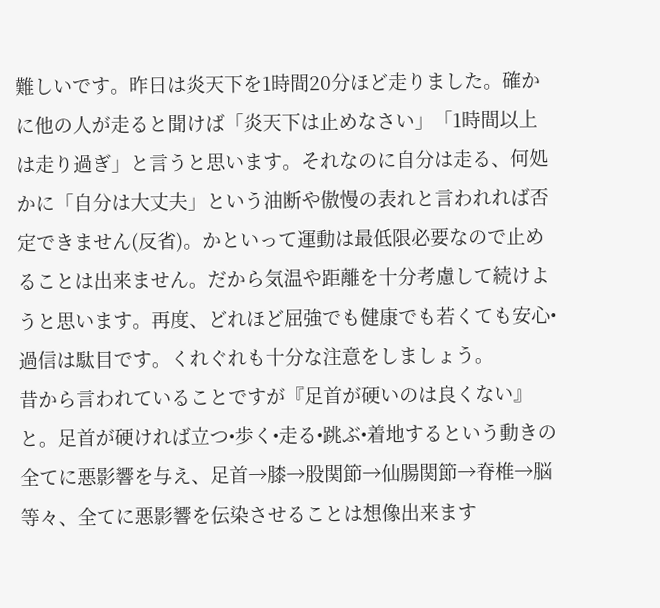難しいです。昨日は炎天下を1時間20分ほど走りました。確かに他の人が走ると聞けば「炎天下は止めなさい」「1時間以上は走り過ぎ」と言うと思います。それなのに自分は走る、何処かに「自分は大丈夫」という油断や傲慢の表れと言われれば否定できません(反省)。かといって運動は最低限必要なので止めることは出来ません。だから気温や距離を十分考慮して続けようと思います。再度、どれほど屈強でも健康でも若くても安心•過信は駄目です。くれぐれも十分な注意をしましょう。
昔から言われていることですが『足首が硬いのは良くない』と。足首が硬ければ立つ•歩く•走る•跳ぶ•着地するという動きの全てに悪影響を与え、足首→膝→股関節→仙腸関節→脊椎→脳等々、全てに悪影響を伝染させることは想像出来ます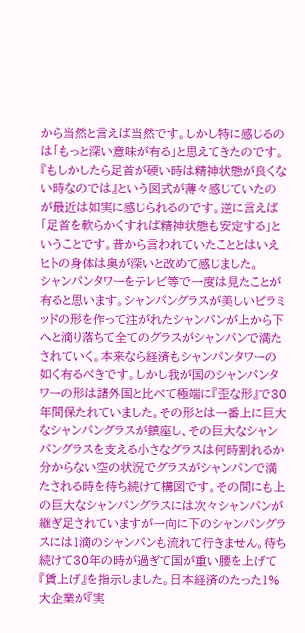から当然と言えば当然です。しかし特に感じるのは「もっと深い意味が有る」と思えてきたのです。『もしかしたら足首が硬い時は精神状態が良くない時なのでは』という図式が薄々感じていたのが最近は如実に感じられるのです。逆に言えば「足首を軟らかくすれば精神状態も安定する」ということです。昔から言われていたこととはいえヒトの身体は奥が深いと改めて感じました。
シャンパンタワーをテレビ等で一度は見たことが有ると思います。シャンパングラスが美しいピラミッドの形を作って注がれたシャンパンが上から下へと滴り落ちて全てのグラスがシャンパンで満たされていく。本来なら経済もシャンパンタワーの如く有るべきです。しかし我が国のシャンパンタワーの形は諸外国と比べて極端に『歪な形』で30年間保たれていました。その形とは一番上に巨大なシャンパングラスが鎮座し、その巨大なシャンパングラスを支える小さなグラスは何時割れるか分からない空の状況でグラスがシャンパンで満たされる時を待ち続けて構図です。その間にも上の巨大なシャンパングラスには次々シャンパンが継ぎ足されていますが一向に下のシャンパングラスには1滴のシャンパンも流れて行きません。待ち続けて30年の時が過ぎて国が重い腰を上げて『賃上げ』を指示しました。日本経済のたった1%大企業が『実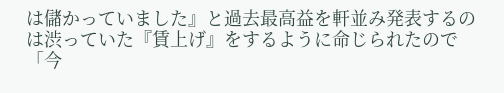は儲かっていました』と過去最高益を軒並み発表するのは渋っていた『賃上げ』をするように命じられたので「今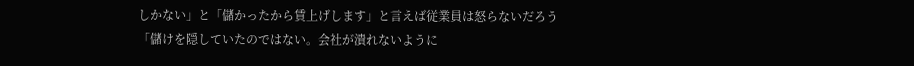しかない」と「儲かったから賃上げします」と言えば従業員は怒らないだろう「儲けを隠していたのではない。会社が潰れないように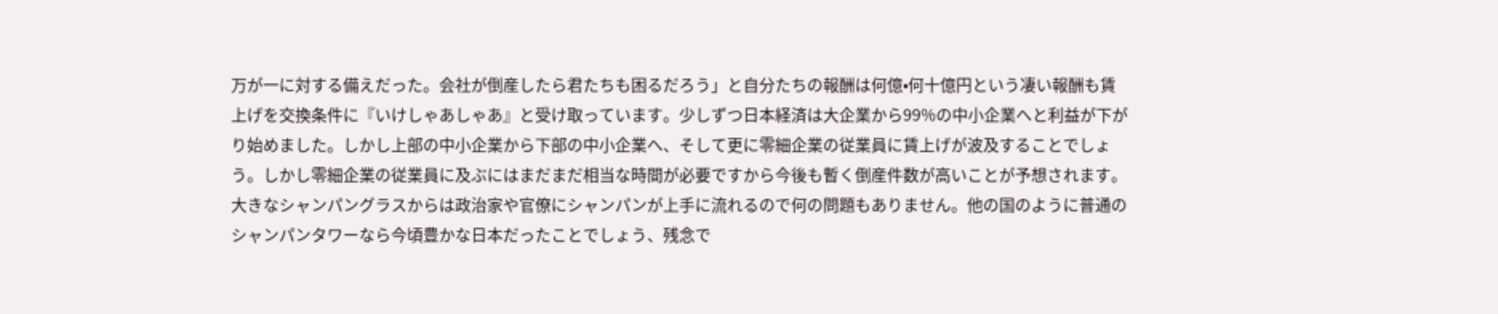万が一に対する備えだった。会社が倒産したら君たちも困るだろう」と自分たちの報酬は何億•何十億円という凄い報酬も賃上げを交換条件に『いけしゃあしゃあ』と受け取っています。少しずつ日本経済は大企業から99%の中小企業へと利益が下がり始めました。しかし上部の中小企業から下部の中小企業へ、そして更に零細企業の従業員に賃上げが波及することでしょう。しかし零細企業の従業員に及ぶにはまだまだ相当な時間が必要ですから今後も暫く倒産件数が高いことが予想されます。大きなシャンパングラスからは政治家や官僚にシャンパンが上手に流れるので何の問題もありません。他の国のように普通のシャンパンタワーなら今頃豊かな日本だったことでしょう、残念で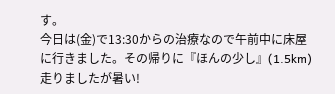す。
今日は(金)で13:30からの治療なので午前中に床屋に行きました。その帰りに『ほんの少し』(1.5km)走りましたが暑い!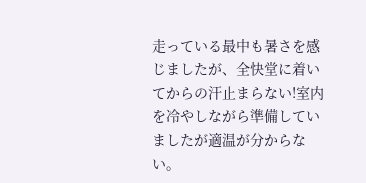走っている最中も暑さを感じましたが、全快堂に着いてからの汗止まらない!室内を冷やしながら準備していましたが適温が分からない。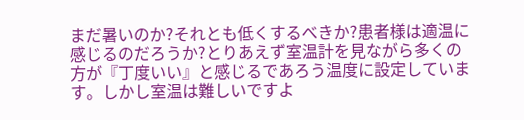まだ暑いのか?それとも低くするべきか?患者様は適温に感じるのだろうか?とりあえず室温計を見ながら多くの方が『丁度いい』と感じるであろう温度に設定しています。しかし室温は難しいですよ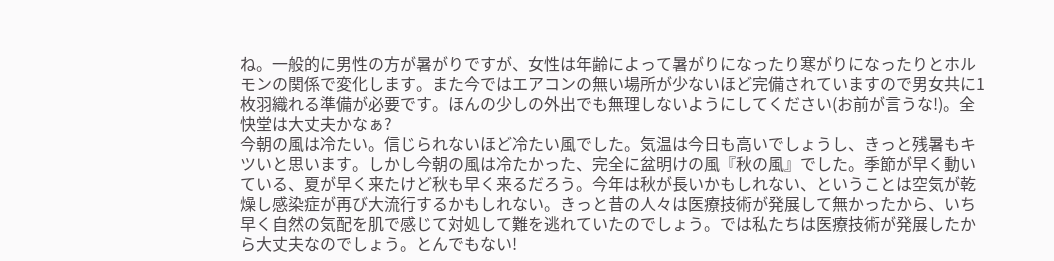ね。一般的に男性の方が暑がりですが、女性は年齢によって暑がりになったり寒がりになったりとホルモンの関係で変化します。また今ではエアコンの無い場所が少ないほど完備されていますので男女共に1枚羽織れる準備が必要です。ほんの少しの外出でも無理しないようにしてください(お前が言うな!)。全快堂は大丈夫かなぁ?
今朝の風は冷たい。信じられないほど冷たい風でした。気温は今日も高いでしょうし、きっと残暑もキツいと思います。しかし今朝の風は冷たかった、完全に盆明けの風『秋の風』でした。季節が早く動いている、夏が早く来たけど秋も早く来るだろう。今年は秋が長いかもしれない、ということは空気が乾燥し感染症が再び大流行するかもしれない。きっと昔の人々は医療技術が発展して無かったから、いち早く自然の気配を肌で感じて対処して難を逃れていたのでしょう。では私たちは医療技術が発展したから大丈夫なのでしょう。とんでもない!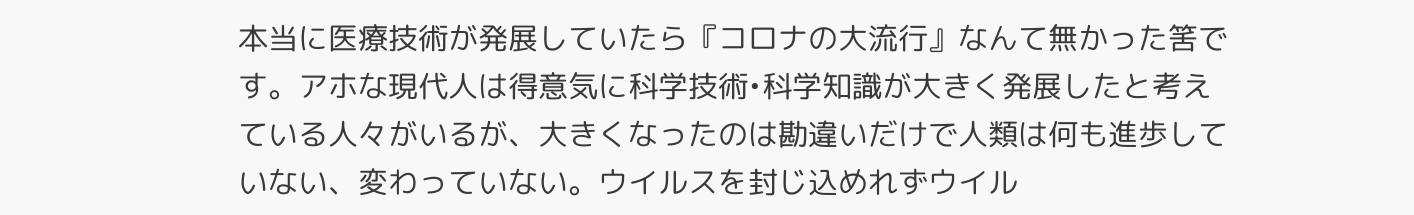本当に医療技術が発展していたら『コロナの大流行』なんて無かった筈です。アホな現代人は得意気に科学技術•科学知識が大きく発展したと考えている人々がいるが、大きくなったのは勘違いだけで人類は何も進歩していない、変わっていない。ウイルスを封じ込めれずウイル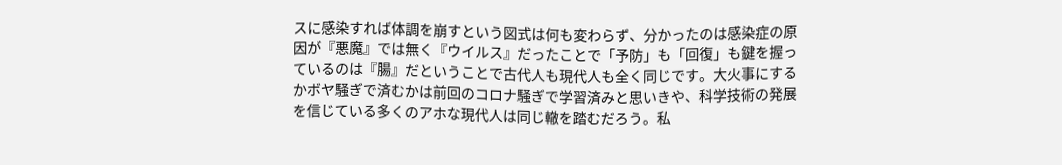スに感染すれば体調を崩すという図式は何も変わらず、分かったのは感染症の原因が『悪魔』では無く『ウイルス』だったことで「予防」も「回復」も鍵を握っているのは『腸』だということで古代人も現代人も全く同じです。大火事にするかボヤ騒ぎで済むかは前回のコロナ騒ぎで学習済みと思いきや、科学技術の発展を信じている多くのアホな現代人は同じ轍を踏むだろう。私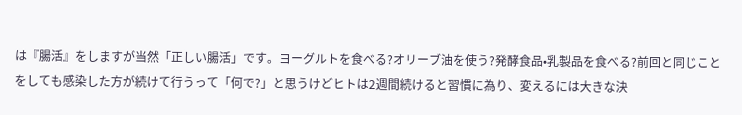は『腸活』をしますが当然「正しい腸活」です。ヨーグルトを食べる?オリーブ油を使う?発酵食品•乳製品を食べる?前回と同じことをしても感染した方が続けて行うって「何で?」と思うけどヒトは2週間続けると習慣に為り、変えるには大きな決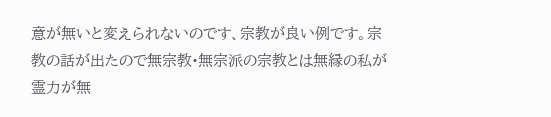意が無いと変えられないのです、宗教が良い例です。宗教の話が出たので無宗教•無宗派の宗教とは無縁の私が霊力が無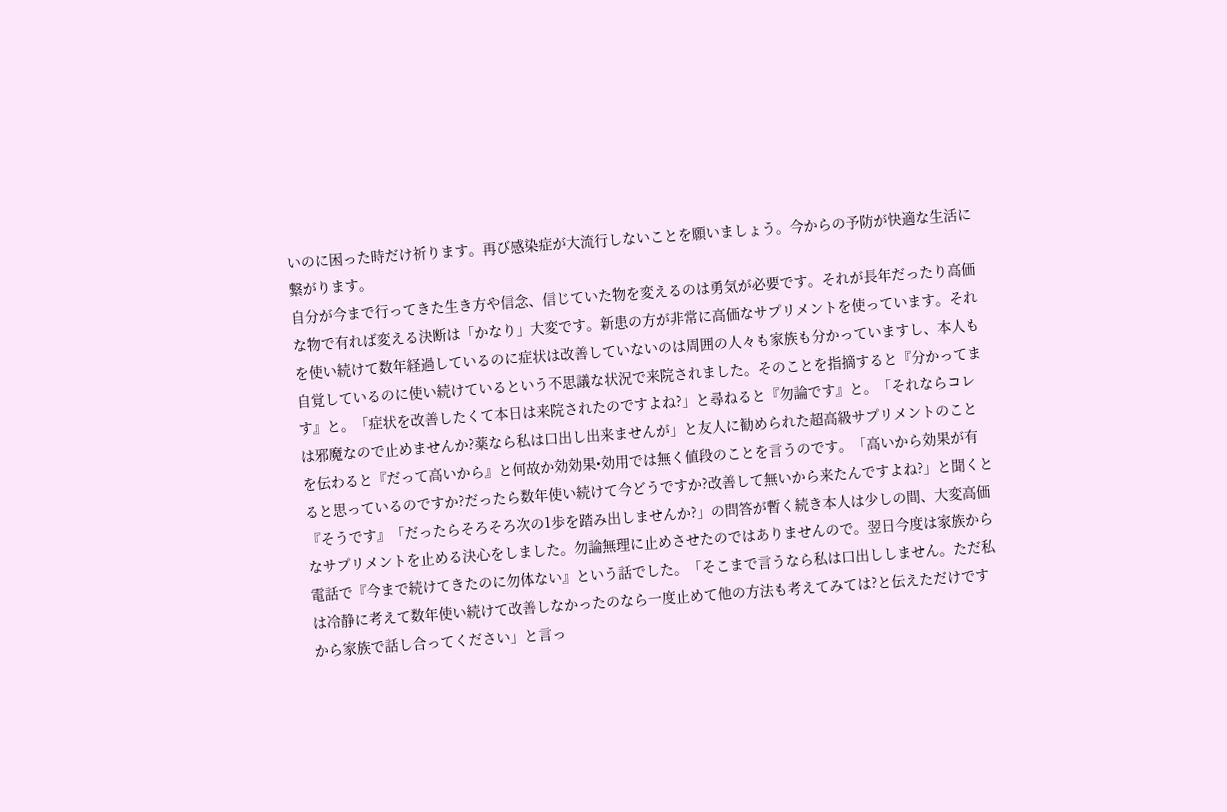いのに困った時だけ祈ります。再び感染症が大流行しないことを願いましょう。今からの予防が快適な生活に繋がります。
自分が今まで行ってきた生き方や信念、信じていた物を変えるのは勇気が必要です。それが長年だったり高価な物で有れば変える決断は「かなり」大変です。新患の方が非常に高価なサプリメントを使っています。それを使い続けて数年経過しているのに症状は改善していないのは周囲の人々も家族も分かっていますし、本人も自覚しているのに使い続けているという不思議な状況で来院されました。そのことを指摘すると『分かってます』と。「症状を改善したくて本日は来院されたのですよね?」と尋ねると『勿論です』と。「それならコレは邪魔なので止めませんか?薬なら私は口出し出来ませんが」と友人に勧められた超高級サプリメントのことを伝わると『だって高いから』と何故か効効果•効用では無く値段のことを言うのです。「高いから効果が有ると思っているのですか?だったら数年使い続けて今どうですか?改善して無いから来たんですよね?」と聞くと『そうです』「だったらそろそろ次の1歩を踏み出しませんか?」の問答が暫く続き本人は少しの間、大変高価なサプリメントを止める決心をしました。勿論無理に止めさせたのではありませんので。翌日今度は家族から電話で『今まで続けてきたのに勿体ない』という話でした。「そこまで言うなら私は口出ししません。ただ私は冷静に考えて数年使い続けて改善しなかったのなら一度止めて他の方法も考えてみては?と伝えただけですから家族で話し合ってください」と言っ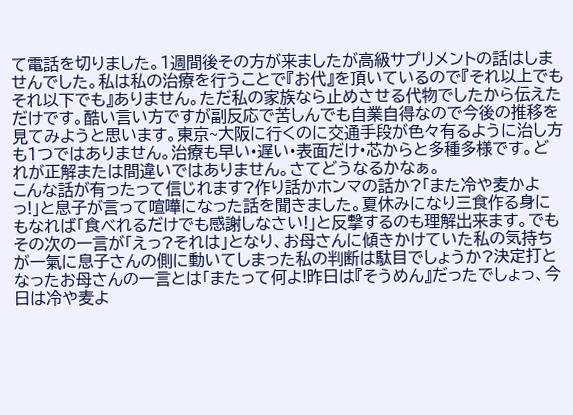て電話を切りました。1週間後その方が来ましたが高級サプリメントの話はしませんでした。私は私の治療を行うことで『お代』を頂いているので『それ以上でもそれ以下でも』ありません。ただ私の家族なら止めさせる代物でしたから伝えただけです。酷い言い方ですが副反応で苦しんでも自業自得なので今後の推移を見てみようと思います。東京~大阪に行くのに交通手段が色々有るように治し方も1つではありません。治療も早い•遅い•表面だけ•芯からと多種多様です。どれが正解または間違いではありません。さてどうなるかなぁ。
こんな話が有ったって信じれます?作り話かホンマの話か?「また冷や麦かよっ!」と息子が言って喧嘩になった話を聞きました。夏休みになり三食作る身にもなれば「食べれるだけでも感謝しなさい!」と反撃するのも理解出来ます。でもその次の一言が「えっ?それは」となり、お母さんに傾きかけていた私の気持ちが一氣に息子さんの側に動いてしまった私の判断は駄目でしょうか?決定打となったお母さんの一言とは「またって何よ!昨日は『そうめん』だったでしょっ、今日は冷や麦よ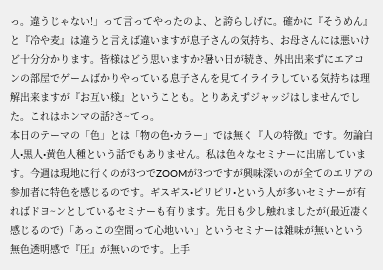っ。違うじゃない!」って言ってやったのよ、と誇らしげに。確かに『そうめん』と『冷や麦』は違うと言えば違いますが息子さんの気持ち、お母さんには悪いけど十分分かります。皆様はどう思いますか?暑い日が続き、外出出来ずにエアコンの部屋でゲームばかりやっている息子さんを見てイライラしている気持ちは理解出来ますが『お互い様』ということも。とりあえずジャッジはしませんでした。これはホンマの話?さ~てっ。
本日のテーマの「色」とは「物の色•カラー」では無く『人の特徴』です。勿論白人•黒人•黄色人種という話でもありません。私は色々なセミナーに出席しています。今週は現地に行くのが3つでZOOMが3つですが興味深いのが全てのエリアの参加者に特色を感じるのです。ギスギス•ピリピリ•という人が多いセミナーが有ればドヨ~ンとしているセミナーも有ります。先日も少し触れましたが(最近凄く感じるので)「あっこの空間って心地いい」というセミナーは雑味が無いという無色透明感で『圧』が無いのです。上手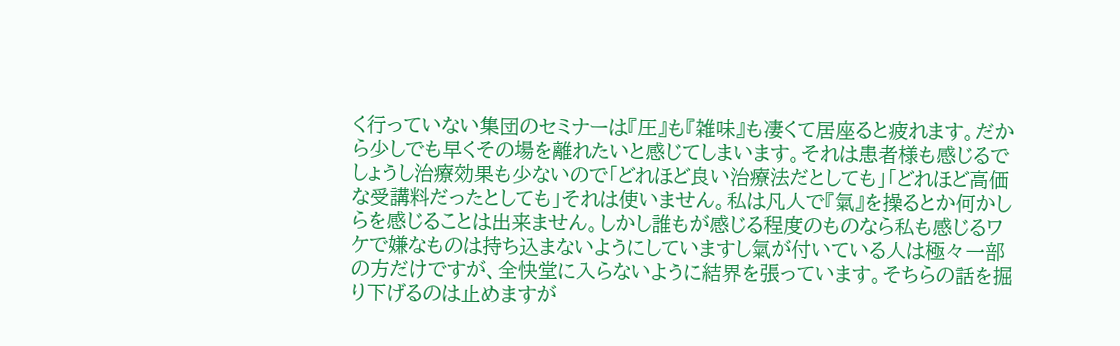く行っていない集団のセミナーは『圧』も『雑味』も凄くて居座ると疲れます。だから少しでも早くその場を離れたいと感じてしまいます。それは患者様も感じるでしょうし治療効果も少ないので「どれほど良い治療法だとしても」「どれほど高価な受講料だったとしても」それは使いません。私は凡人で『氣』を操るとか何かしらを感じることは出来ません。しかし誰もが感じる程度のものなら私も感じるワケで嫌なものは持ち込まないようにしていますし氣が付いている人は極々一部の方だけですが、全快堂に入らないように結界を張っています。そちらの話を掘り下げるのは止めますが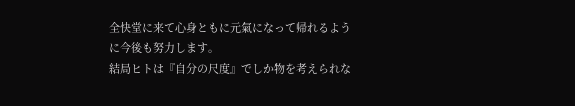全快堂に来て心身ともに元氣になって帰れるように今後も努力します。
結局ヒトは『自分の尺度』でしか物を考えられな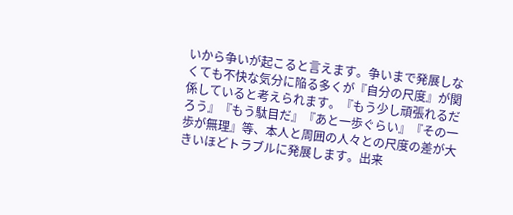いから争いが起こると言えます。争いまで発展しなくても不快な気分に陥る多くが『自分の尺度』が関係していると考えられます。『もう少し頑張れるだろう』『もう駄目だ』『あと一歩ぐらい』『その一歩が無理』等、本人と周囲の人々との尺度の差が大きいほどトラブルに発展します。出来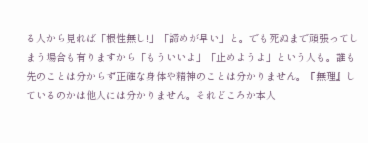る人から見れば「根性無し!」「諦めが早い」と。でも死ぬまで頑張ってしまう場合も有りますから「もういいよ」「止めようよ」という人も。誰も先のことは分からず正確な身体や精神のことは分かりません。『無理』しているのかは他人には分かりません。それどころか本人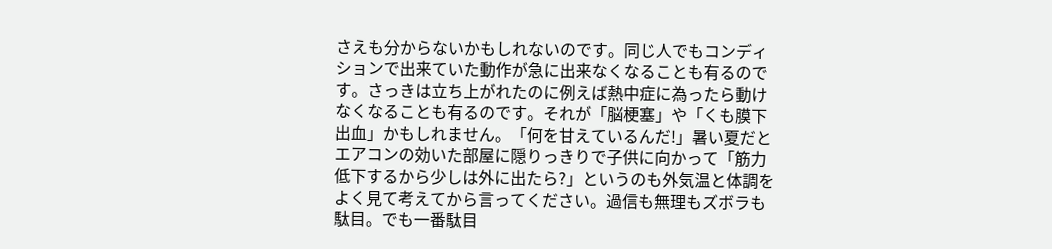さえも分からないかもしれないのです。同じ人でもコンディションで出来ていた動作が急に出来なくなることも有るのです。さっきは立ち上がれたのに例えば熱中症に為ったら動けなくなることも有るのです。それが「脳梗塞」や「くも膜下出血」かもしれません。「何を甘えているんだ!」暑い夏だとエアコンの効いた部屋に隠りっきりで子供に向かって「筋力低下するから少しは外に出たら?」というのも外気温と体調をよく見て考えてから言ってください。過信も無理もズボラも駄目。でも一番駄目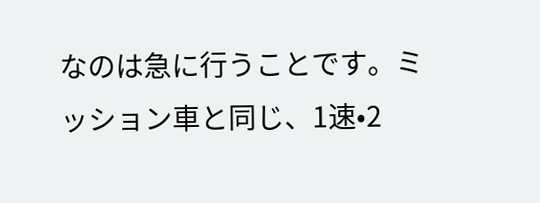なのは急に行うことです。ミッション車と同じ、1速•2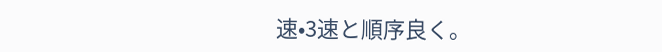速•3速と順序良く。